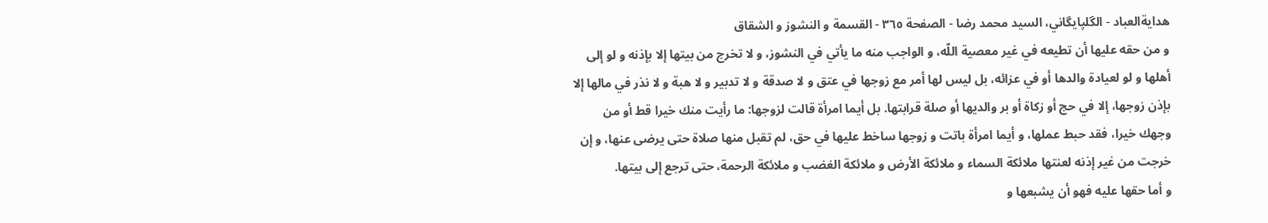هدايةالعباد - الگلپايگاني، السيد محمد رضا - الصفحة ٣٦٥ - القسمة و النشوز و الشقاق
و من حقه عليها أن تطيعه في غير معصية اللّه، و الواجب منه ما يأتي في النشوز، و لا تخرج من بيتها إلا بإذنه و لو إلى أهلها و لو لعيادة والدها أو في عزائه، بل ليس لها أمر مع زوجها في عتق و لا صدقة و لا تدبير و لا هبة و لا نذر في مالها إلا بإذن زوجها، إلا في حج أو زكاة أو بر والديها أو صلة قرابتها. بل أيما امرأة قالت لزوجها: ما رأيت منك خيرا قط أو من وجهك خيرا، فقد حبط عملها، و أيما امرأة باتت و زوجها ساخط عليها في حق، لم تقبل منها صلاة حتى يرضى عنها، و إن خرجت من غير إذنه لعنتها ملائكة السماء و ملائكة الأرض و ملائكة الغضب و ملائكة الرحمة، حتى ترجع إلى بيتها.
و أما حقها عليه فهو أن يشبعها و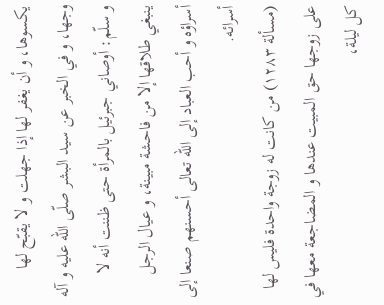يكسوها، و أن يغفر لها إذا جهلت و لا يقبّح لها وجها، و في الخبر عن سيد البشر صلّى اللّه عليه و آله و سلّم: أوصاني جبرئيل بالمرأة حتى ظننت أنه لا ينبغي طلاقها إلا من فاحشة مبينة، و عيال الرجل أسراؤه و أحب العباد إلى اللّه تعالى أحسنهم صنعا إلى أسرائه.
(مسألة ١٢٨٣) من كانت له زوجة واحدة فليس لها على زوجها حق المبيت عندها و المضاجعة معها في كل ليلة،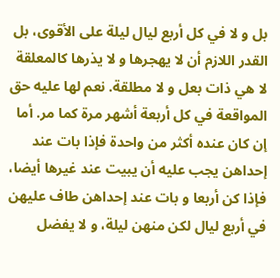بل و لا في كل أربع ليال ليلة على الأقوى، بل القدر اللازم أن لا يهجرها و لا يذرها كالمعلقة لا هي ذات بعل و لا مطلقة. نعم لها عليه حق المواقعة في كل أربعة أشهر مرة كما مر. أما إن كان عنده أكثر من واحدة فإذا بات عند إحداهن يجب عليه أن يبيت عند غيرها أيضا، فإذا كن أربعا و بات عند إحداهن طاف عليهن في أربع ليال لكن منهن ليلة، و لا يفضل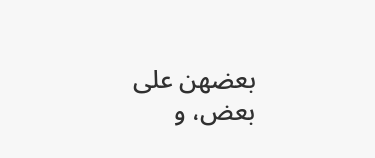بعضهن على بعض، و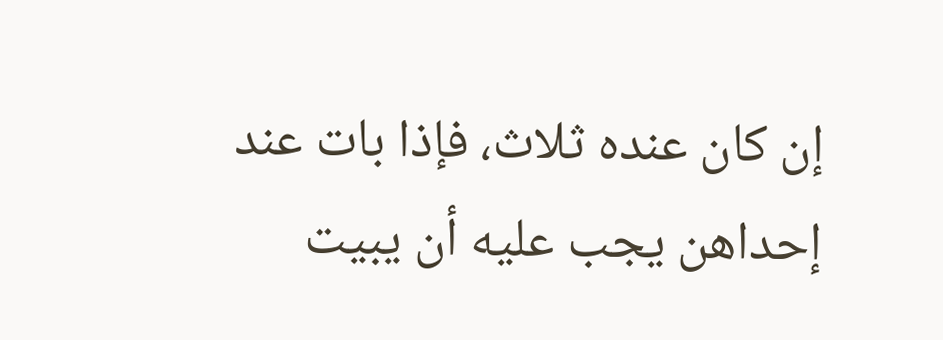إن كان عنده ثلاث، فإذا بات عند إحداهن يجب عليه أن يبيت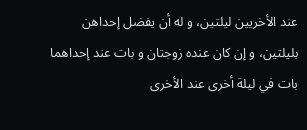عند الأخريين ليلتين، و له أن يفضل إحداهن بليلتين، و إن كان عنده زوجتان و بات عند إحداهما بات في ليلة أخرى عند الأخرى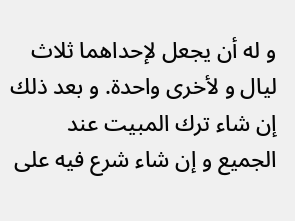و له أن يجعل لإحداهما ثلاث ليال و لأخرى واحدة. و بعد ذلك إن شاء ترك المبيت عند الجميع و إن شاء شرع فيه على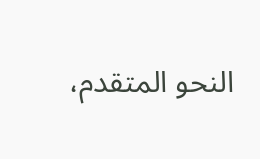النحو المتقدم،